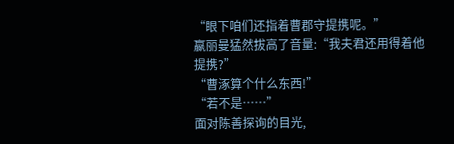“眼下咱们还指着曹郡守提携呢。”
嬴丽曼猛然拔高了音量:“我夫君还用得着他提携?”
“曹涿算个什么东西!”
“若不是……”
面对陈善探询的目光,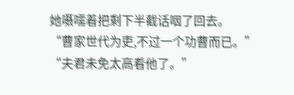她嗫嚅着把剩下半截话咽了回去。
“曹家世代为吏,不过一个功曹而已。”
“夫君未免太高看他了。”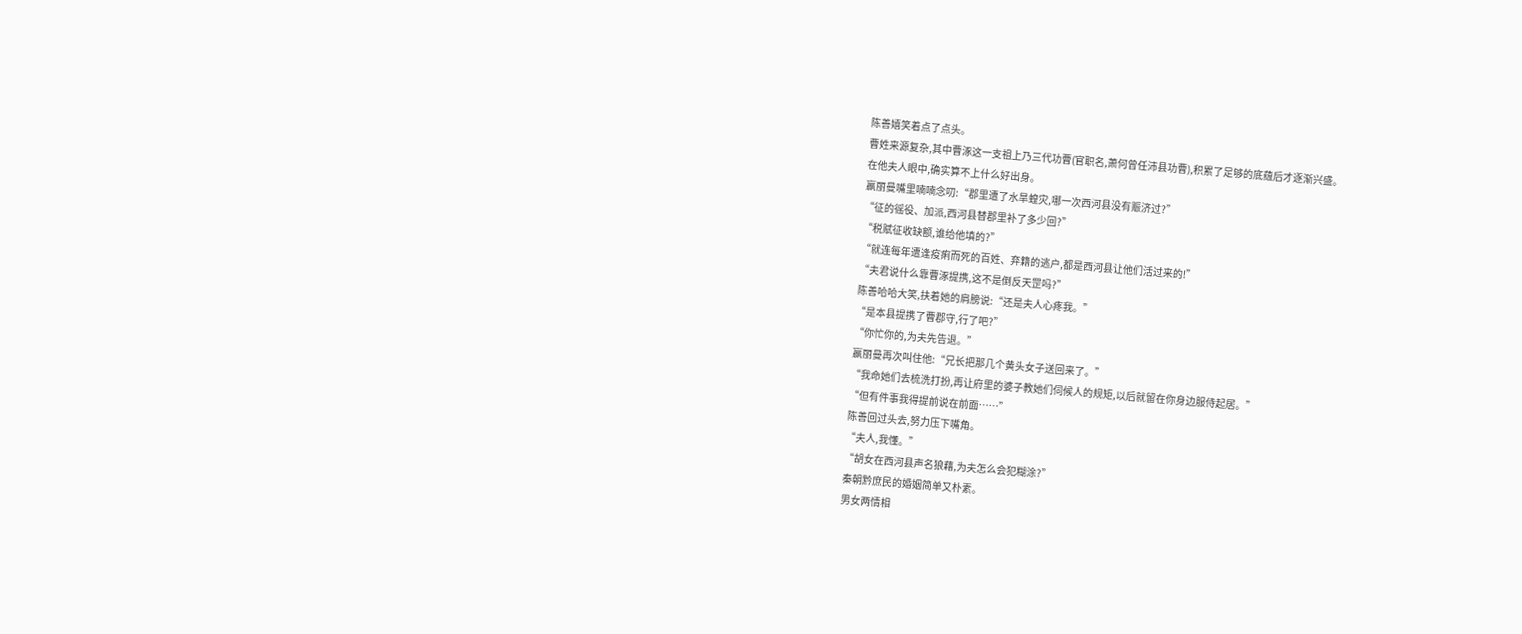陈善嬉笑着点了点头。
曹姓来源复杂,其中曹涿这一支祖上乃三代功曹(官职名,萧何曾任沛县功曹),积累了足够的底蕴后才逐渐兴盛。
在他夫人眼中,确实算不上什么好出身。
嬴丽曼嘴里喃喃念叨:“郡里遭了水旱蝗灾,哪一次西河县没有赈济过?”
“征的徭役、加派,西河县替郡里补了多少回?”
“税赋征收缺额,谁给他填的?”
“就连每年遭逢疫痢而死的百姓、弃籍的逃户,都是西河县让他们活过来的!”
“夫君说什么靠曹涿提携,这不是倒反天罡吗?”
陈善哈哈大笑,扶着她的肩膀说:“还是夫人心疼我。”
“是本县提携了曹郡守,行了吧?”
“你忙你的,为夫先告退。”
嬴丽曼再次叫住他:“兄长把那几个黄头女子送回来了。”
“我命她们去梳洗打扮,再让府里的婆子教她们伺候人的规矩,以后就留在你身边服侍起居。”
“但有件事我得提前说在前面……”
陈善回过头去,努力压下嘴角。
“夫人,我懂。”
“胡女在西河县声名狼藉,为夫怎么会犯糊涂?”
秦朝黔庶民的婚姻简单又朴素。
男女两情相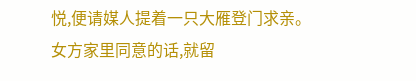悦,便请媒人提着一只大雁登门求亲。
女方家里同意的话,就留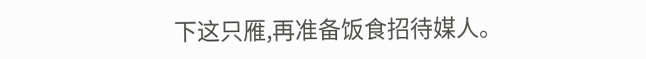下这只雁,再准备饭食招待媒人。